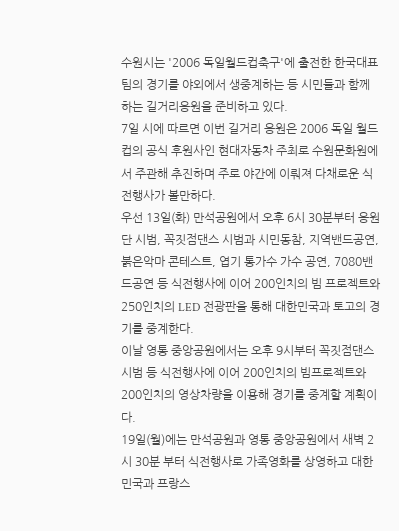수원시는 '2006 독일월드컵축구'에 출전한 한국대표팀의 경기를 야외에서 생중계하는 등 시민들과 함께 하는 길거리응원을 준비하고 있다.
7일 시에 따르면 이번 길거리 응원은 2006 독일 월드컵의 공식 후원사인 현대자동차 주최로 수원문화원에서 주관해 추진하며 주로 야간에 이뤄져 다채로운 식전행사가 볼만하다.
우선 13일(화) 만석공원에서 오후 6시 30분부터 응원단 시범, 꼭짓점댄스 시범과 시민동참, 지역밴드공연, 붉은악마 콘테스트, 엽기 통가수 가수 공연, 7080밴드공연 등 식전행사에 이어 200인치의 빔 프로젝트와 250인치의 LED 전광판을 통해 대한민국과 토고의 경기를 중계한다.
이날 영통 중앙공원에서는 오후 9시부터 꼭짓점댄스 시범 등 식전행사에 이어 200인치의 빔프로젝트와 200인치의 영상차량을 이용해 경기를 중계할 계획이다.
19일(월)에는 만석공원과 영통 중앙공원에서 새벽 2시 30분 부터 식전행사로 가족영화를 상영하고 대한민국과 프랑스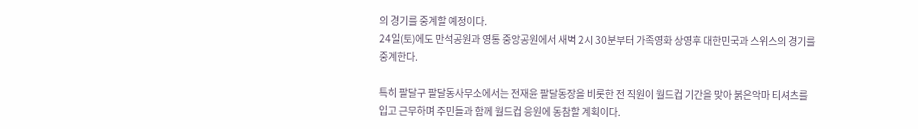의 경기를 중계할 예정이다.
24일(토)에도 만석공원과 영통 중앙공원에서 새벽 2시 30분부터 가족영화 상영후 대한민국과 스위스의 경기를 중계한다.

특히 팔달구 팔달동사무소에서는 전재윤 팔달동장을 비롯한 전 직원이 월드컵 기간을 맞아 붉은악마 티셔츠를 입고 근무하며 주민들과 함께 월드컵 응원에 동참할 계획이다.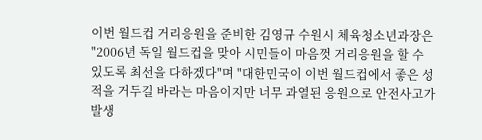이번 월드컵 거리응원을 준비한 김영규 수원시 체육청소년과장은 "2006년 독일 월드컵을 맞아 시민들이 마음껏 거리응원을 할 수 있도록 최선을 다하겠다"며 "대한민국이 이번 월드컵에서 좋은 성적을 거두길 바라는 마음이지만 너무 과열된 응원으로 안전사고가 발생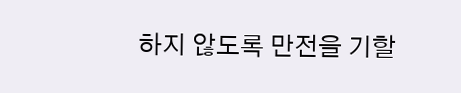하지 않도록 만전을 기할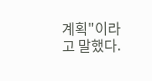계획"이라고 말했다.